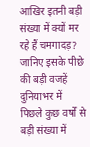आखिर इतनी बड़ी संख्या में क्यों मर रहे हैं चमगादड़? जानिए इसके पीछे की बड़ी वजहें
दुनियाभर में पिछले कुछ वर्षों से बड़ी संख्या में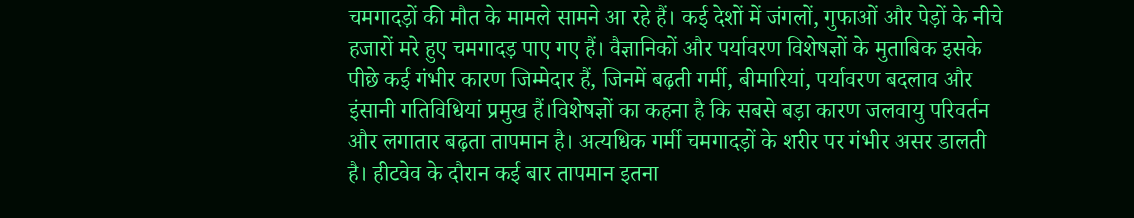चमगादड़ों की मौत के मामले सामने आ रहे हैं। कई देशों में जंगलों, गुफाओं और पेड़ों के नीचे हजारों मरे हुए चमगादड़ पाए गए हैं। वैज्ञानिकों और पर्यावरण विशेषज्ञों के मुताबिक इसके पीछे कई गंभीर कारण जिम्मेदार हैं, जिनमें बढ़ती गर्मी, बीमारियां, पर्यावरण बदलाव और इंसानी गतिविधियां प्रमुख हैं।विशेषज्ञों का कहना है कि सबसे बड़ा कारण जलवायु परिवर्तन और लगातार बढ़ता तापमान है। अत्यधिक गर्मी चमगादड़ों के शरीर पर गंभीर असर डालती है। हीटवेव के दौरान कई बार तापमान इतना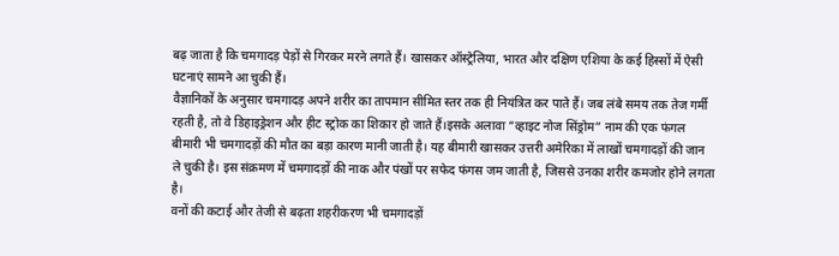बढ़ जाता है कि चमगादड़ पेड़ों से गिरकर मरने लगते हैं। खासकर ऑस्ट्रेलिया, भारत और दक्षिण एशिया के कई हिस्सों में ऐसी घटनाएं सामने आ चुकी हैं।
वैज्ञानिकों के अनुसार चमगादड़ अपने शरीर का तापमान सीमित स्तर तक ही नियंत्रित कर पाते हैं। जब लंबे समय तक तेज गर्मी रहती है, तो वे डिहाइड्रेशन और हीट स्ट्रोक का शिकार हो जाते हैं।इसके अलावा “व्हाइट नोज सिंड्रोम” नाम की एक फंगल बीमारी भी चमगादड़ों की मौत का बड़ा कारण मानी जाती है। यह बीमारी खासकर उत्तरी अमेरिका में लाखों चमगादड़ों की जान ले चुकी है। इस संक्रमण में चमगादड़ों की नाक और पंखों पर सफेद फंगस जम जाती है, जिससे उनका शरीर कमजोर होने लगता है।
वनों की कटाई और तेजी से बढ़ता शहरीकरण भी चमगादड़ों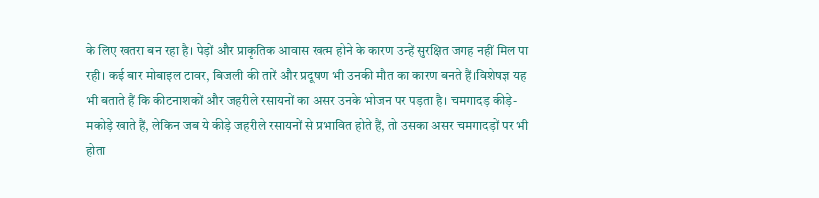के लिए खतरा बन रहा है। पेड़ों और प्राकृतिक आवास खत्म होने के कारण उन्हें सुरक्षित जगह नहीं मिल पा रही। कई बार मोबाइल टावर, बिजली की तारें और प्रदूषण भी उनकी मौत का कारण बनते हैं।विशेषज्ञ यह भी बताते हैं कि कीटनाशकों और जहरीले रसायनों का असर उनके भोजन पर पड़ता है। चमगादड़ कीड़े-मकोड़े खाते हैं, लेकिन जब ये कीड़े जहरीले रसायनों से प्रभावित होते हैं, तो उसका असर चमगादड़ों पर भी होता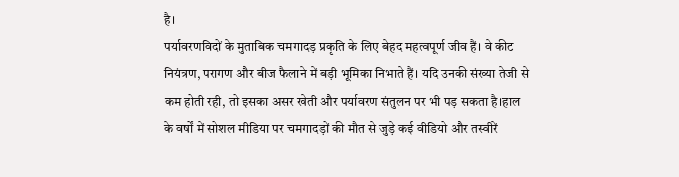है।
पर्यावरणविदों के मुताबिक चमगादड़ प्रकृति के लिए बेहद महत्वपूर्ण जीव हैं। वे कीट नियंत्रण, परागण और बीज फैलाने में बड़ी भूमिका निभाते हैं। यदि उनकी संख्या तेजी से कम होती रही, तो इसका असर खेती और पर्यावरण संतुलन पर भी पड़ सकता है।हाल के वर्षों में सोशल मीडिया पर चमगादड़ों की मौत से जुड़े कई वीडियो और तस्वीरें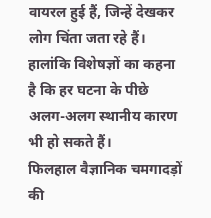वायरल हुई हैं, जिन्हें देखकर लोग चिंता जता रहे हैं। हालांकि विशेषज्ञों का कहना है कि हर घटना के पीछे अलग-अलग स्थानीय कारण भी हो सकते हैं।
फिलहाल वैज्ञानिक चमगादड़ों की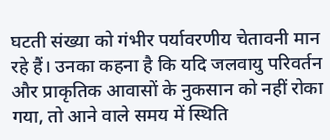घटती संख्या को गंभीर पर्यावरणीय चेतावनी मान रहे हैं। उनका कहना है कि यदि जलवायु परिवर्तन और प्राकृतिक आवासों के नुकसान को नहीं रोका गया, तो आने वाले समय में स्थिति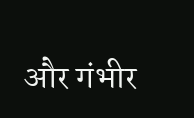और गंभीर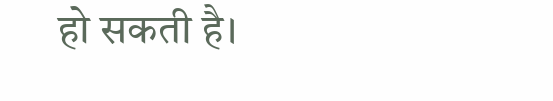हो सकती है।